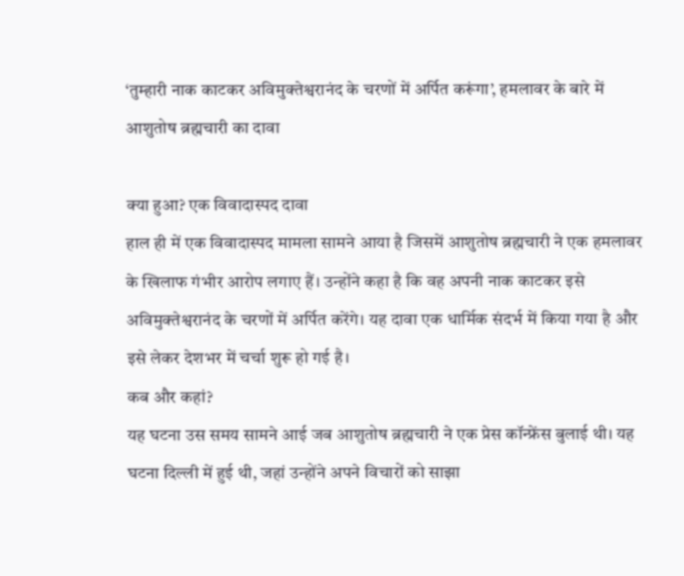‘तुम्हारी नाक काटकर अविमुक्तेश्वरानंद के चरणों में अर्पित करूंगा’, हमलावर के बारे में आशुतोष ब्रह्मचारी का दावा

क्या हुआ? एक विवादास्पद दावा
हाल ही में एक विवादास्पद मामला सामने आया है जिसमें आशुतोष ब्रह्मचारी ने एक हमलावर के खिलाफ गंभीर आरोप लगाए हैं। उन्होंने कहा है कि वह अपनी नाक काटकर इसे अविमुक्तेश्वरानंद के चरणों में अर्पित करेंगे। यह दावा एक धार्मिक संदर्भ में किया गया है और इसे लेकर देशभर में चर्चा शुरू हो गई है।
कब और कहां?
यह घटना उस समय सामने आई जब आशुतोष ब्रह्मचारी ने एक प्रेस कॉन्फ्रेंस बुलाई थी। यह घटना दिल्ली में हुई थी, जहां उन्होंने अपने विचारों को साझा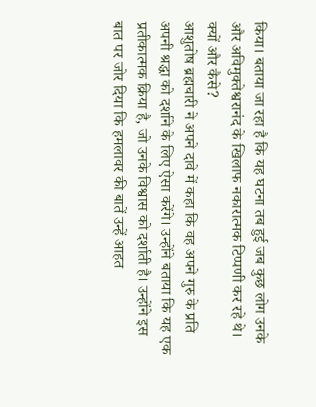किया। बताया जा रहा है कि यह घटना तब हुई जब कुछ लोग उनके और अविमुक्तेश्वरानंद के खिलाफ नकारात्मक टिप्पणी कर रहे थे।
क्यों और कैसे?
आशुतोष ब्रह्मचारी ने अपने दावे में कहा कि वह अपने गुरु के प्रति अपनी श्रद्धा को दर्शाने के लिए ऐसा करेंगे। उन्होंने बताया कि यह एक प्रतीकात्मक क्रिया है, जो उनके विश्वास को दर्शाती है। उन्होंने इस बात पर जोर दिया कि हमलावर की बातें उन्हें आहत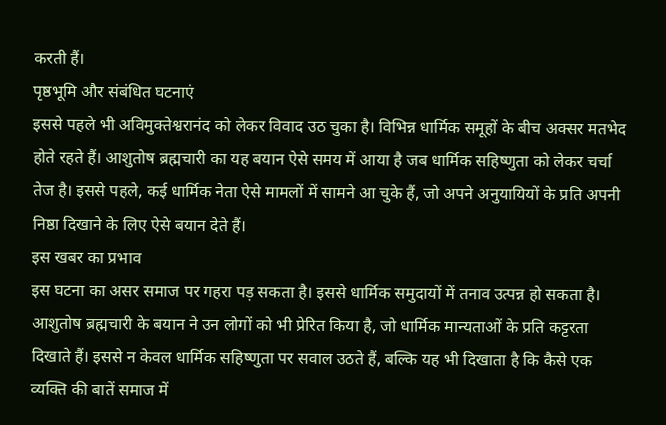करती हैं।
पृष्ठभूमि और संबंधित घटनाएं
इससे पहले भी अविमुक्तेश्वरानंद को लेकर विवाद उठ चुका है। विभिन्न धार्मिक समूहों के बीच अक्सर मतभेद होते रहते हैं। आशुतोष ब्रह्मचारी का यह बयान ऐसे समय में आया है जब धार्मिक सहिष्णुता को लेकर चर्चा तेज है। इससे पहले, कई धार्मिक नेता ऐसे मामलों में सामने आ चुके हैं, जो अपने अनुयायियों के प्रति अपनी निष्ठा दिखाने के लिए ऐसे बयान देते हैं।
इस खबर का प्रभाव
इस घटना का असर समाज पर गहरा पड़ सकता है। इससे धार्मिक समुदायों में तनाव उत्पन्न हो सकता है। आशुतोष ब्रह्मचारी के बयान ने उन लोगों को भी प्रेरित किया है, जो धार्मिक मान्यताओं के प्रति कट्टरता दिखाते हैं। इससे न केवल धार्मिक सहिष्णुता पर सवाल उठते हैं, बल्कि यह भी दिखाता है कि कैसे एक व्यक्ति की बातें समाज में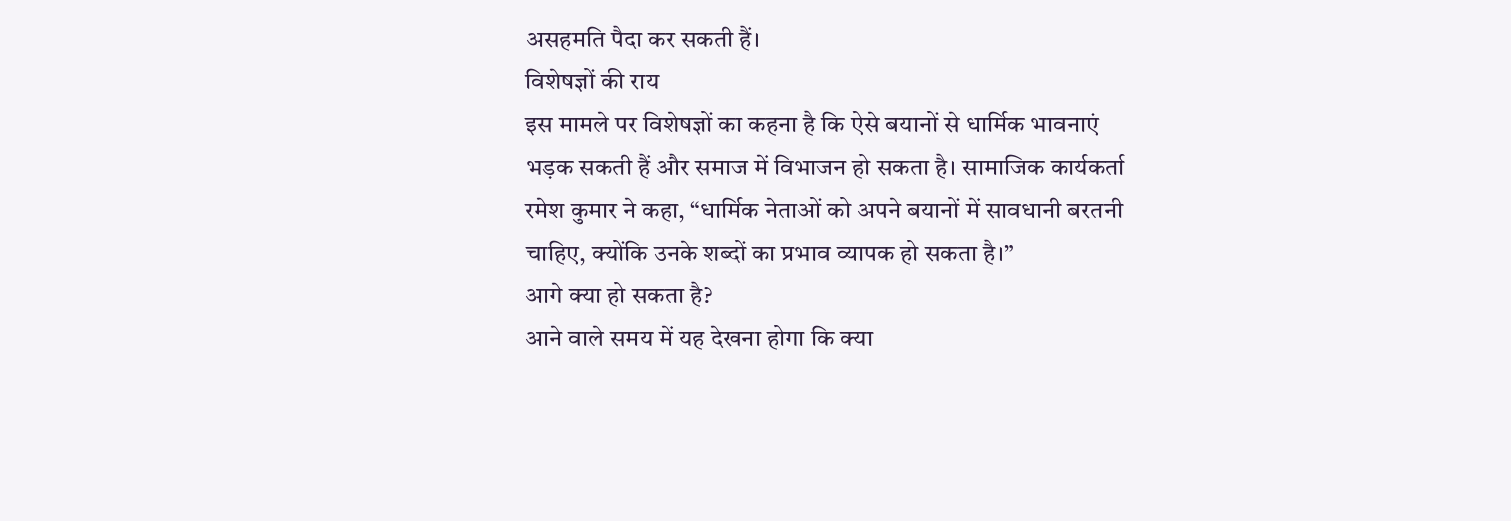असहमति पैदा कर सकती हैं।
विशेषज्ञों की राय
इस मामले पर विशेषज्ञों का कहना है कि ऐसे बयानों से धार्मिक भावनाएं भड़क सकती हैं और समाज में विभाजन हो सकता है। सामाजिक कार्यकर्ता रमेश कुमार ने कहा, “धार्मिक नेताओं को अपने बयानों में सावधानी बरतनी चाहिए, क्योंकि उनके शब्दों का प्रभाव व्यापक हो सकता है।”
आगे क्या हो सकता है?
आने वाले समय में यह देखना होगा कि क्या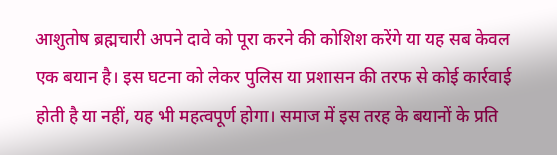आशुतोष ब्रह्मचारी अपने दावे को पूरा करने की कोशिश करेंगे या यह सब केवल एक बयान है। इस घटना को लेकर पुलिस या प्रशासन की तरफ से कोई कार्रवाई होती है या नहीं, यह भी महत्वपूर्ण होगा। समाज में इस तरह के बयानों के प्रति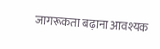जागरूकता बढ़ाना आवश्यक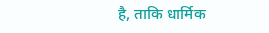है, ताकि धार्मिक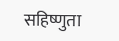सहिष्णुता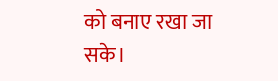को बनाए रखा जा सके।